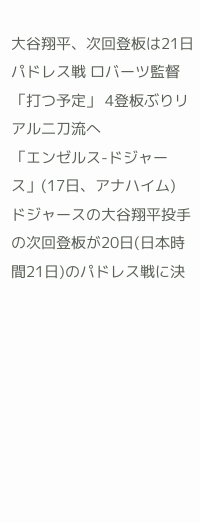大谷翔平、次回登板は21日パドレス戦 ロバーツ監督「打つ予定」 4登板ぶりリアル二刀流へ
「エンゼルス-ドジャース」(17日、アナハイム)
ドジャースの大谷翔平投手の次回登板が20日(日本時間21日)のパドレス戦に決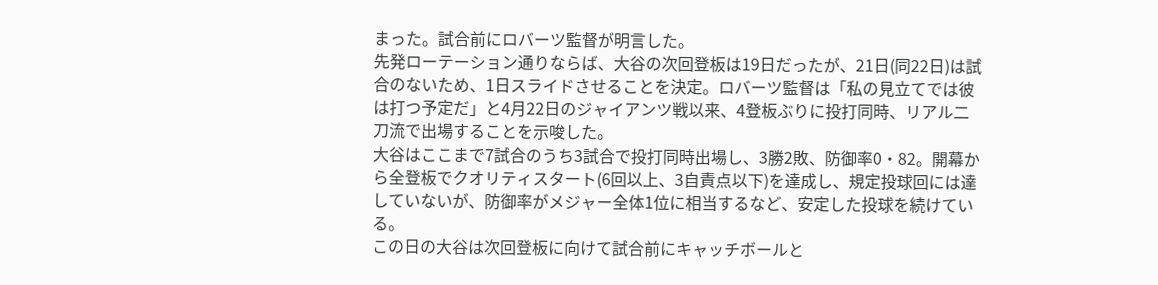まった。試合前にロバーツ監督が明言した。
先発ローテーション通りならば、大谷の次回登板は19日だったが、21日(同22日)は試合のないため、1日スライドさせることを決定。ロバーツ監督は「私の見立てでは彼は打つ予定だ」と4月22日のジャイアンツ戦以来、4登板ぶりに投打同時、リアル二刀流で出場することを示唆した。
大谷はここまで7試合のうち3試合で投打同時出場し、3勝2敗、防御率0・82。開幕から全登板でクオリティスタート(6回以上、3自責点以下)を達成し、規定投球回には達していないが、防御率がメジャー全体1位に相当するなど、安定した投球を続けている。
この日の大谷は次回登板に向けて試合前にキャッチボールと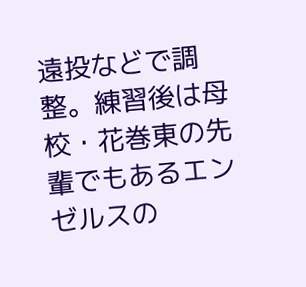遠投などで調整。練習後は母校・花巻東の先輩でもあるエンゼルスの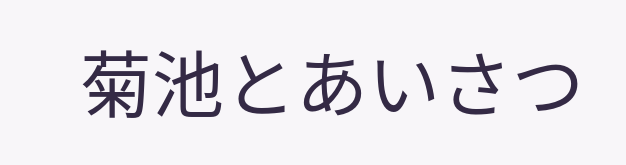菊池とあいさつ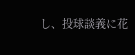し、投球談義に花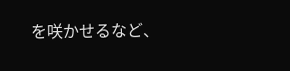を咲かせるなど、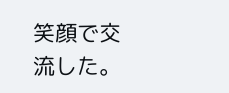笑顔で交流した。